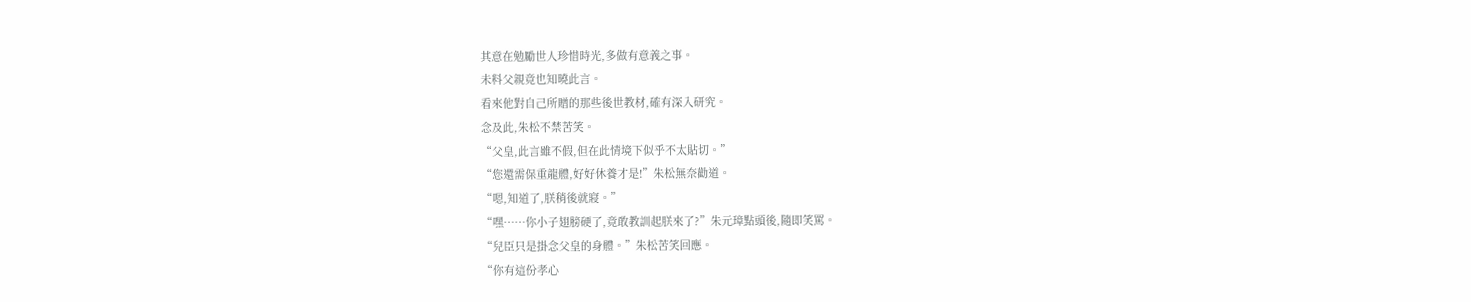其意在勉勵世人珍惜時光,多做有意義之事。
未料父親竟也知曉此言。
看來他對自己所贈的那些後世教材,確有深入研究。
念及此,朱松不禁苦笑。
“父皇,此言雖不假,但在此情境下似乎不太貼切。”
“您還需保重龍體,好好休養才是!”朱松無奈勸道。
“嗯,知道了,朕稍後就寢。”
“嘿……你小子翅膀硬了,竟敢教訓起朕來了?”朱元璋點頭後,隨即笑罵。
“兒臣只是掛念父皇的身體。”朱松苦笑回應。
“你有這份孝心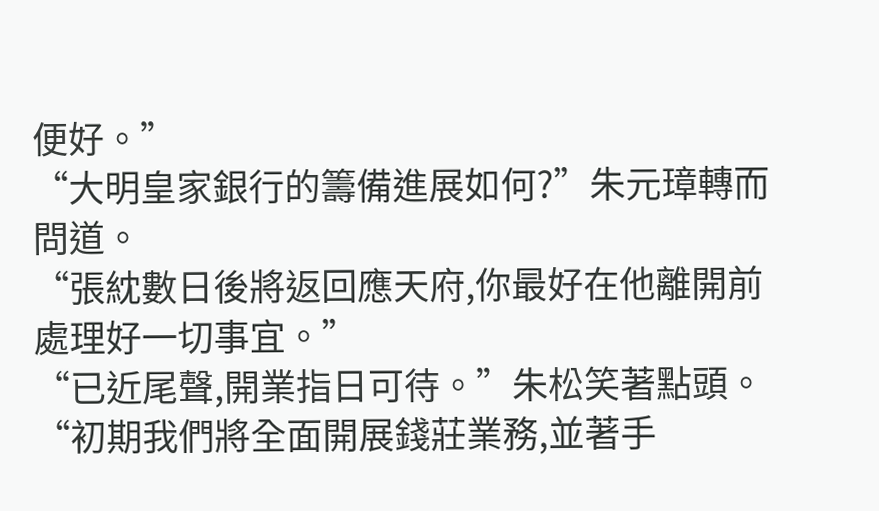便好。”
“大明皇家銀行的籌備進展如何?”朱元璋轉而問道。
“張紞數日後將返回應天府,你最好在他離開前處理好一切事宜。”
“已近尾聲,開業指日可待。”朱松笑著點頭。
“初期我們將全面開展錢莊業務,並著手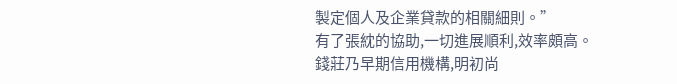製定個人及企業貸款的相關細則。”
有了張紞的協助,一切進展順利,效率頗高。
錢莊乃早期信用機構,明初尚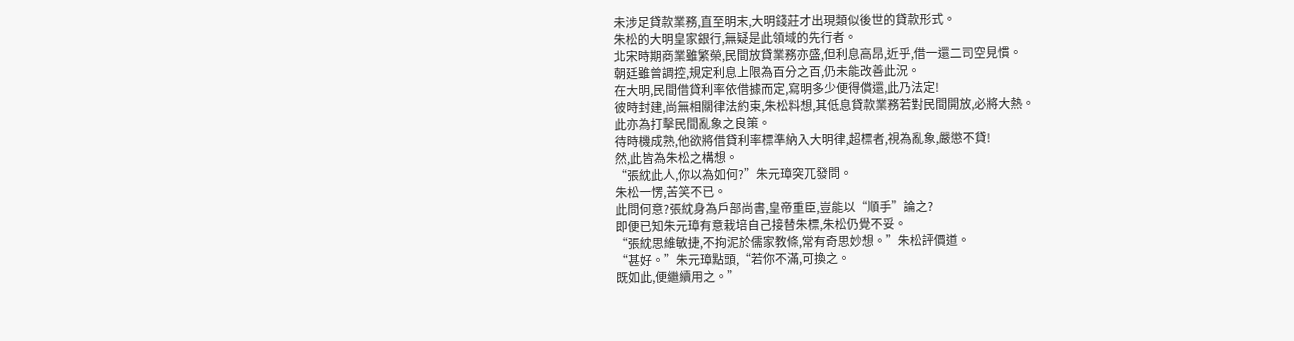未涉足貸款業務,直至明末,大明錢莊才出現類似後世的貸款形式。
朱松的大明皇家銀行,無疑是此領域的先行者。
北宋時期商業雖繁榮,民間放貸業務亦盛,但利息高昂,近乎,借一還二司空見慣。
朝廷雖曾調控,規定利息上限為百分之百,仍未能改善此況。
在大明,民間借貸利率依借據而定,寫明多少便得償還,此乃法定!
彼時封建,尚無相關律法約束,朱松料想,其低息貸款業務若對民間開放,必將大熱。
此亦為打擊民間亂象之良策。
待時機成熟,他欲將借貸利率標準納入大明律,超標者,視為亂象,嚴懲不貸!
然,此皆為朱松之構想。
“張紞此人,你以為如何?”朱元璋突兀發問。
朱松一愣,苦笑不已。
此問何意?張紞身為戶部尚書,皇帝重臣,豈能以“順手”論之?
即便已知朱元璋有意栽培自己接替朱標,朱松仍覺不妥。
“張紞思維敏捷,不拘泥於儒家教條,常有奇思妙想。”朱松評價道。
“甚好。”朱元璋點頭,“若你不滿,可換之。
既如此,便繼續用之。”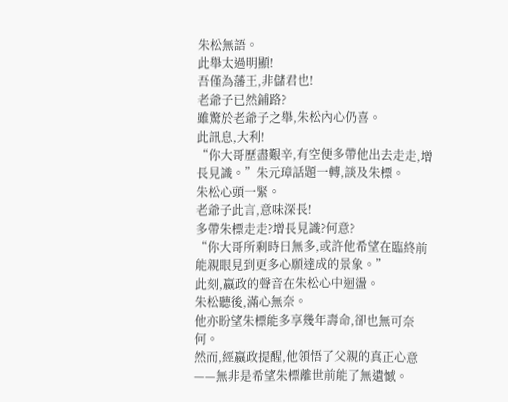朱松無語。
此舉太過明顯!
吾僅為藩王,非儲君也!
老爺子已然鋪路?
雖驚於老爺子之舉,朱松內心仍喜。
此訊息,大利!
“你大哥歷盡艱辛,有空便多帶他出去走走,增長見識。”朱元璋話題一轉,談及朱標。
朱松心頭一緊。
老爺子此言,意味深長!
多帶朱標走走?增長見識?何意?
“你大哥所剩時日無多,或許他希望在臨終前能親眼見到更多心願達成的景象。”
此刻,嬴政的聲音在朱松心中迴盪。
朱松聽後,滿心無奈。
他亦盼望朱標能多享幾年壽命,卻也無可奈何。
然而,經嬴政提醒,他領悟了父親的真正心意——無非是希望朱標離世前能了無遺憾。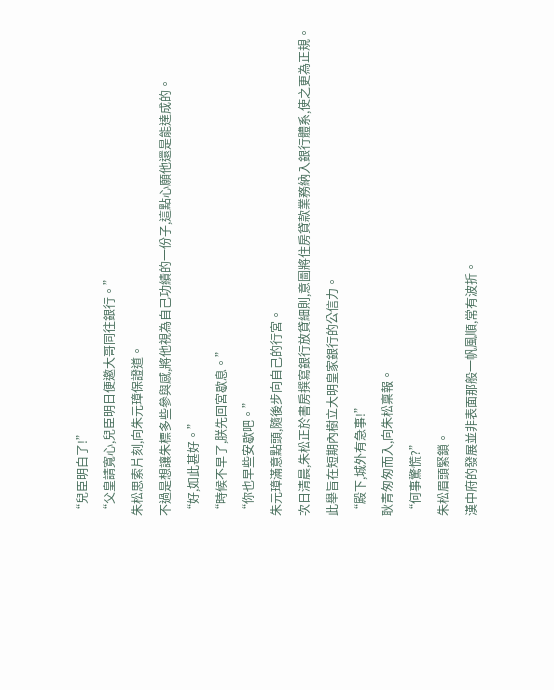“兒臣明白了!”
“父皇請寬心,兒臣明日便邀大哥同往銀行。”
朱松思索片刻,向朱元璋保證道。
不過是想讓朱標多些參與感,將他視為自己功績的一份子,這點心願他還是能達成的。
“好,如此甚好。”
“時候不早了,朕先回宮歇息。”
“你也早些安歇吧。”
朱元璋滿意點頭,隨後步向自己的行宮。
次日清晨,朱松正於書房撰寫銀行放貸細則,意圖將住房貸款業務納入銀行體系,使之更為正規。
此舉旨在短期內樹立大明皇家銀行的公信力。
“殿下,城外有急事!”
耿青匆匆而入,向朱松稟報。
“何事驚慌?”
朱松眉頭緊鎖。
漢中府的發展並非表面那般一帆風順,常有波折。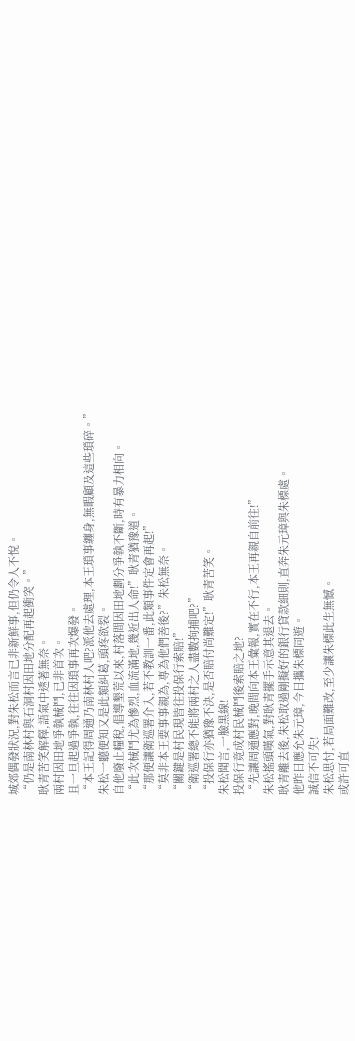城郊偶發狀況,對朱松而言已非新鮮事,但仍令人不悅。
“仍是南林村與石洞村因田地分配再起衝突。”
耿青苦笑解釋,語氣中透著無奈。
兩村因田地爭執械鬥,已非首次。
且一旦起過爭執,往往因瑣事再次爆發。
“本王記得周通乃南林村人吧?派他去處理,本王瑣事纏身,無暇顧及這些瑣碎。”
朱松一聽便知又是此類糾葛,頭疼欲裂。
自他廢止糧稅,倡導墾荒以來,村落間因田地劃分爭執不斷,時有暴力相向。
“此次械鬥尤為慘烈,血流滿地,幾近出人命!”耿青猶豫道。
“那便讓衛巡署介入,若不教訓一番,此類事件定會再起!”
“莫非本王要事事親為,專為他們善後?”朱松無奈。
“關鍵是村民現皆往投保行索賠!”
“衛巡署總不能將兩村之人盡數拘捕吧?”
“投保行亦猶豫不決,是否賠付尚難定!”耿青苦笑。
朱松聞言,一臉黑線!
投保行竟成村民械鬥後索賠之地?
“先讓周通應對,晚間向本王彙報,實在不行,本王再親自前往!”
朱松搖頭嘆氣,對耿青擺手示意其退去。
耿青離去後,朱松取過剛擬好的銀行貸款細則,直奔朱元璋與朱標處。
他昨日應允朱元璋,今日攜朱標同遊。
誠信不可失!
朱松思忖,若局面難改,至少讓朱標此生無憾。
或許可直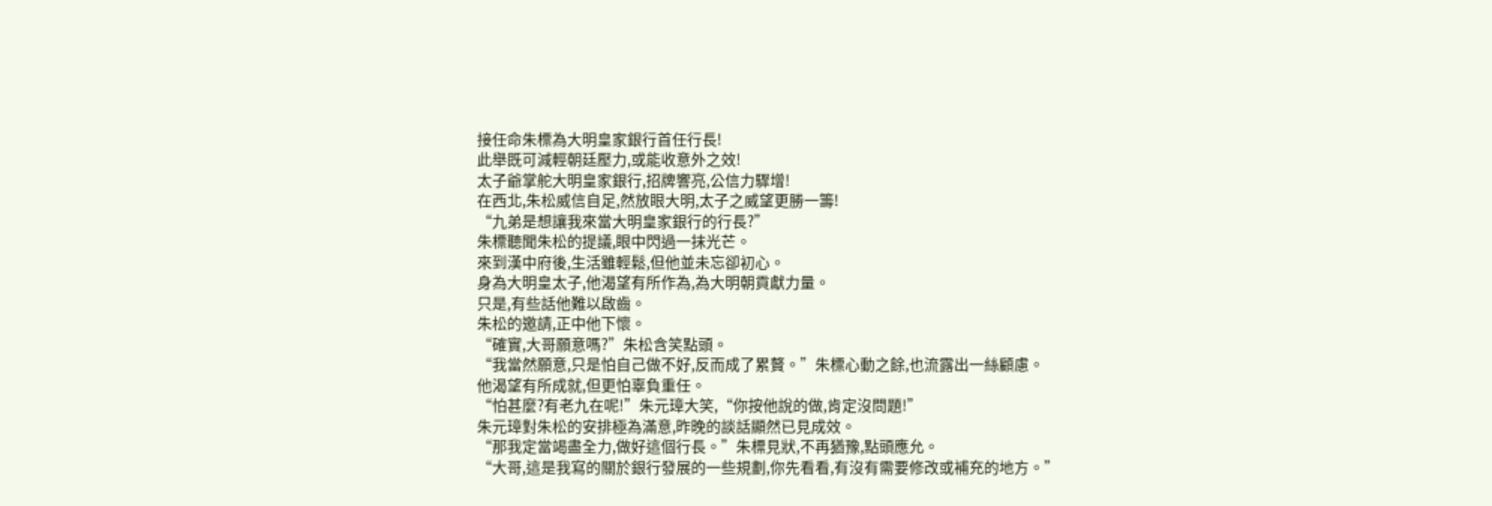接任命朱標為大明皇家銀行首任行長!
此舉既可減輕朝廷壓力,或能收意外之效!
太子爺掌舵大明皇家銀行,招牌響亮,公信力驟增!
在西北,朱松威信自足,然放眼大明,太子之威望更勝一籌!
“九弟是想讓我來當大明皇家銀行的行長?”
朱標聽聞朱松的提議,眼中閃過一抹光芒。
來到漢中府後,生活雖輕鬆,但他並未忘卻初心。
身為大明皇太子,他渴望有所作為,為大明朝貢獻力量。
只是,有些話他難以啟齒。
朱松的邀請,正中他下懷。
“確實,大哥願意嗎?”朱松含笑點頭。
“我當然願意,只是怕自己做不好,反而成了累贅。”朱標心動之餘,也流露出一絲顧慮。
他渴望有所成就,但更怕辜負重任。
“怕甚麼?有老九在呢!”朱元璋大笑,“你按他說的做,肯定沒問題!”
朱元璋對朱松的安排極為滿意,昨晚的談話顯然已見成效。
“那我定當竭盡全力,做好這個行長。”朱標見狀,不再猶豫,點頭應允。
“大哥,這是我寫的關於銀行發展的一些規劃,你先看看,有沒有需要修改或補充的地方。”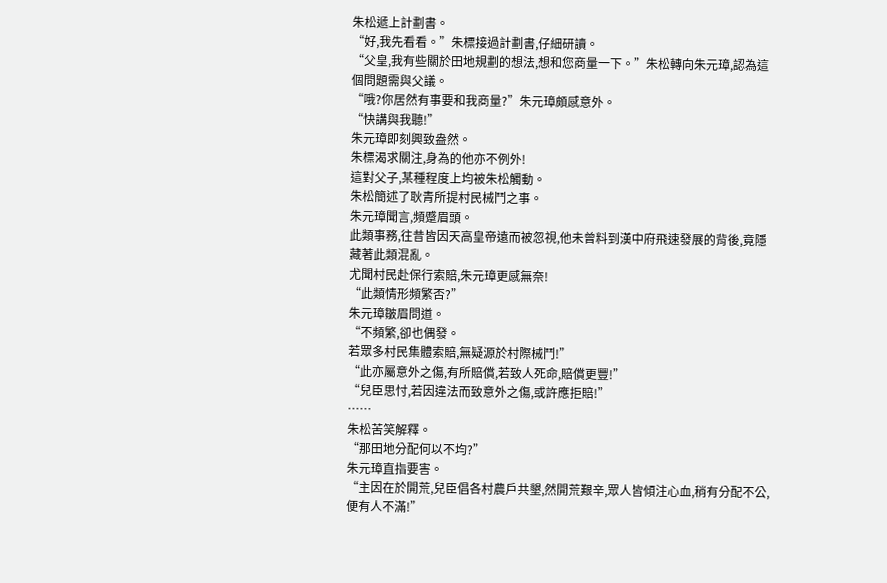朱松遞上計劃書。
“好,我先看看。”朱標接過計劃書,仔細研讀。
“父皇,我有些關於田地規劃的想法,想和您商量一下。”朱松轉向朱元璋,認為這個問題需與父議。
“哦?你居然有事要和我商量?”朱元璋頗感意外。
“快講與我聽!”
朱元璋即刻興致盎然。
朱標渴求關注,身為的他亦不例外!
這對父子,某種程度上均被朱松觸動。
朱松簡述了耿青所提村民械鬥之事。
朱元璋聞言,頻蹙眉頭。
此類事務,往昔皆因天高皇帝遠而被忽視,他未曾料到漢中府飛速發展的背後,竟隱藏著此類混亂。
尤聞村民赴保行索賠,朱元璋更感無奈!
“此類情形頻繁否?”
朱元璋皺眉問道。
“不頻繁,卻也偶發。
若眾多村民集體索賠,無疑源於村際械鬥!”
“此亦屬意外之傷,有所賠償,若致人死命,賠償更豐!”
“兒臣思忖,若因違法而致意外之傷,或許應拒賠!”
……
朱松苦笑解釋。
“那田地分配何以不均?”
朱元璋直指要害。
“主因在於開荒,兒臣倡各村農戶共墾,然開荒艱辛,眾人皆傾注心血,稍有分配不公,便有人不滿!”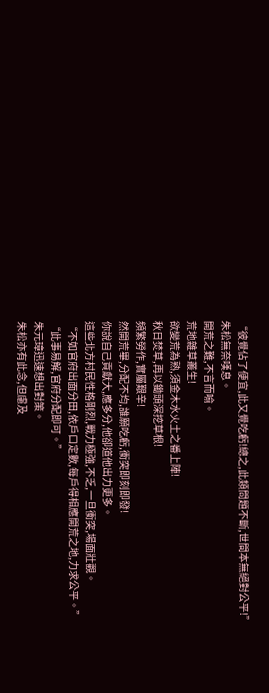“彼覺佔了便宜,此又覺吃虧!總之,此類問題不斷,世間本無絕對公平!”
朱松無奈嘆息。
開荒之難,不言而喻。
荒地雜草叢生!
欲變荒為熟,須金木水火土之番上陣!
秋日焚草,再以鋤頭深挖草根!
頻繁勞作,實屬艱辛!
然開荒畢,分配不均,誰願吃虧,衝突即刻即發!
你說自己貢獻大,應多分,他卻道他出力更多。
這些北方村民性格剛烈,戰力極強,不乏,一旦衝突,場面壯觀。
“不如官府出面分田,依戶口定數,每戶得相應開荒之地,力求公平。”
“此事易解,官府分配即可。”
朱元璋迅速想出對策。
朱松亦有此念,但慮及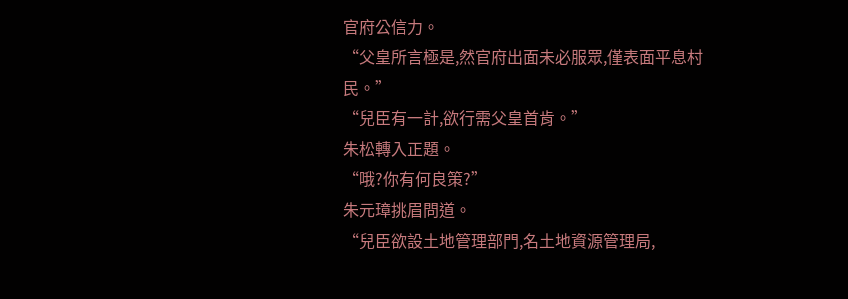官府公信力。
“父皇所言極是,然官府出面未必服眾,僅表面平息村民。”
“兒臣有一計,欲行需父皇首肯。”
朱松轉入正題。
“哦?你有何良策?”
朱元璋挑眉問道。
“兒臣欲設土地管理部門,名土地資源管理局,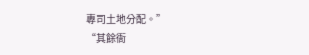專司土地分配。”
“其餘衙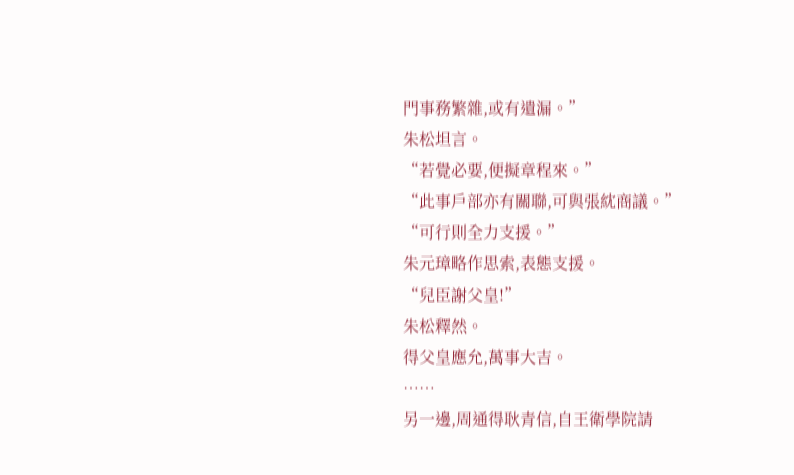門事務繁雜,或有遺漏。”
朱松坦言。
“若覺必要,便擬章程來。”
“此事戶部亦有關聯,可與張紞商議。”
“可行則全力支援。”
朱元璋略作思索,表態支援。
“兒臣謝父皇!”
朱松釋然。
得父皇應允,萬事大吉。
……
另一邊,周通得耿青信,自王衛學院請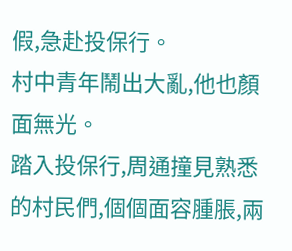假,急赴投保行。
村中青年鬧出大亂,他也顏面無光。
踏入投保行,周通撞見熟悉的村民們,個個面容腫脹,兩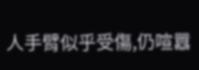人手臂似乎受傷,仍喧囂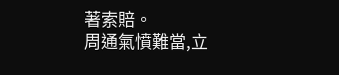著索賠。
周通氣憤難當,立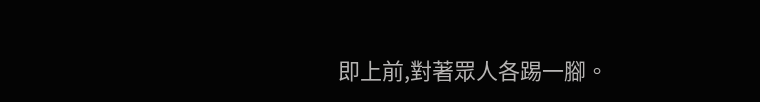即上前,對著眾人各踢一腳。